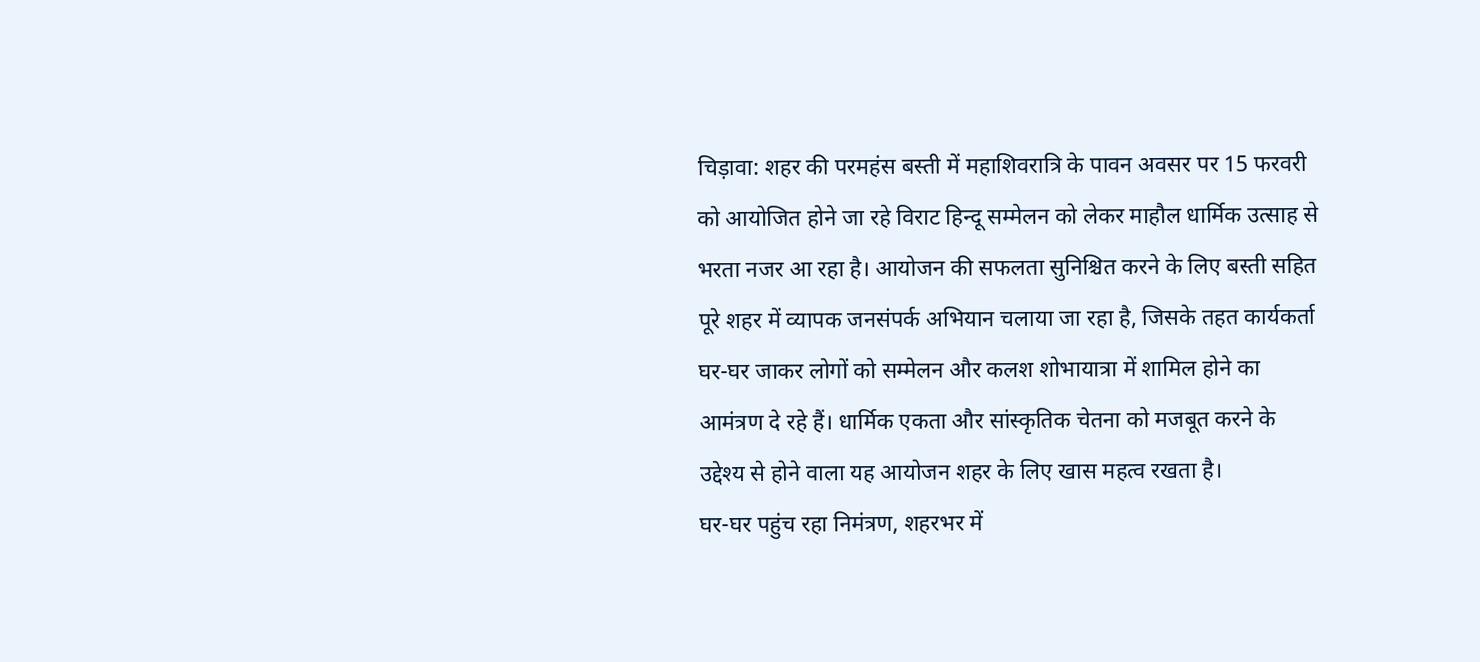चिड़ावा: शहर की परमहंस बस्ती में महाशिवरात्रि के पावन अवसर पर 15 फरवरी को आयोजित होने जा रहे विराट हिन्दू सम्मेलन को लेकर माहौल धार्मिक उत्साह से भरता नजर आ रहा है। आयोजन की सफलता सुनिश्चित करने के लिए बस्ती सहित पूरे शहर में व्यापक जनसंपर्क अभियान चलाया जा रहा है, जिसके तहत कार्यकर्ता घर-घर जाकर लोगों को सम्मेलन और कलश शोभायात्रा में शामिल होने का आमंत्रण दे रहे हैं। धार्मिक एकता और सांस्कृतिक चेतना को मजबूत करने के उद्देश्य से होने वाला यह आयोजन शहर के लिए खास महत्व रखता है।
घर-घर पहुंच रहा निमंत्रण, शहरभर में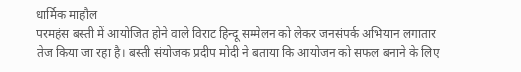धार्मिक माहौल
परमहंस बस्ती में आयोजित होने वाले विराट हिन्दू सम्मेलन को लेकर जनसंपर्क अभियान लगातार तेज किया जा रहा है। बस्ती संयोजक प्रदीप मोदी ने बताया कि आयोजन को सफल बनाने के लिए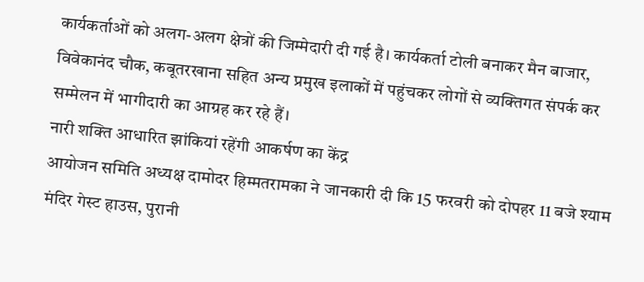कार्यकर्ताओं को अलग-अलग क्षेत्रों की जिम्मेदारी दी गई है। कार्यकर्ता टोली बनाकर मैन बाजार, विवेकानंद चौक, कबूतरखाना सहित अन्य प्रमुख इलाकों में पहुंचकर लोगों से व्यक्तिगत संपर्क कर सम्मेलन में भागीदारी का आग्रह कर रहे हैं।
नारी शक्ति आधारित झांकियां रहेंगी आकर्षण का केंद्र
आयोजन समिति अध्यक्ष दामोदर हिम्मतरामका ने जानकारी दी कि 15 फरवरी को दोपहर 11 बजे श्याम मंदिर गेस्ट हाउस, पुरानी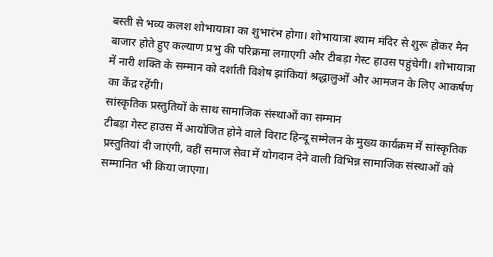बस्ती से भव्य कलश शोभायात्रा का शुभारंभ होगा। शोभायात्रा श्याम मंदिर से शुरू होकर मैन बाजार होते हुए कल्याण प्रभु की परिक्रमा लगाएगी और टीबड़ा गेस्ट हाउस पहुंचेगी। शोभायात्रा में नारी शक्ति के सम्मान को दर्शाती विशेष झांकियां श्रद्धालुओं और आमजन के लिए आकर्षण का केंद्र रहेंगी।
सांस्कृतिक प्रस्तुतियों के साथ सामाजिक संस्थाओं का सम्मान
टीबड़ा गेस्ट हाउस में आयोजित होने वाले विराट हिन्दू सम्मेलन के मुख्य कार्यक्रम में सांस्कृतिक प्रस्तुतियां दी जाएंगी, वहीं समाज सेवा में योगदान देने वाली विभिन्न सामाजिक संस्थाओं को सम्मानित भी किया जाएगा।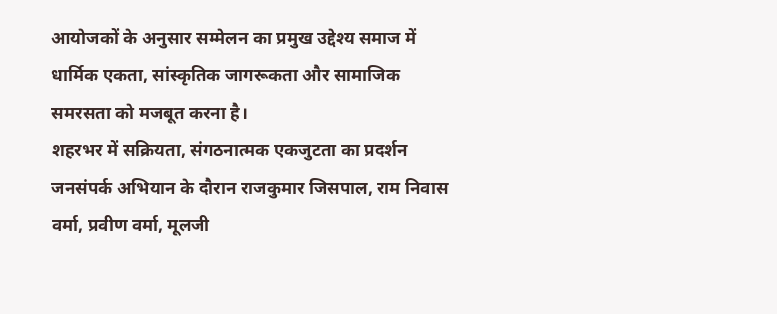आयोजकों के अनुसार सम्मेलन का प्रमुख उद्देश्य समाज में धार्मिक एकता, सांस्कृतिक जागरूकता और सामाजिक समरसता को मजबूत करना है।
शहरभर में सक्रियता, संगठनात्मक एकजुटता का प्रदर्शन
जनसंपर्क अभियान के दौरान राजकुमार जिसपाल, राम निवास वर्मा, प्रवीण वर्मा, मूलजी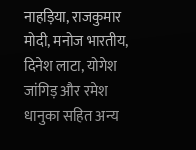नाहड़िया, राजकुमार मोदी, मनोज भारतीय, दिनेश लाटा, योगेश जांगिड़ और रमेश धानुका सहित अन्य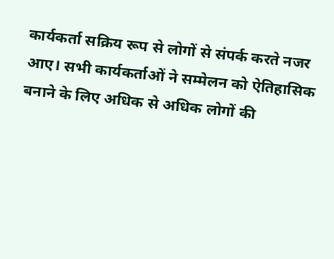कार्यकर्ता सक्रिय रूप से लोगों से संपर्क करते नजर आए। सभी कार्यकर्ताओं ने सम्मेलन को ऐतिहासिक बनाने के लिए अधिक से अधिक लोगों की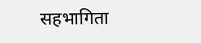सहभागिता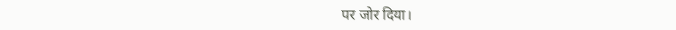पर जोर दिया।